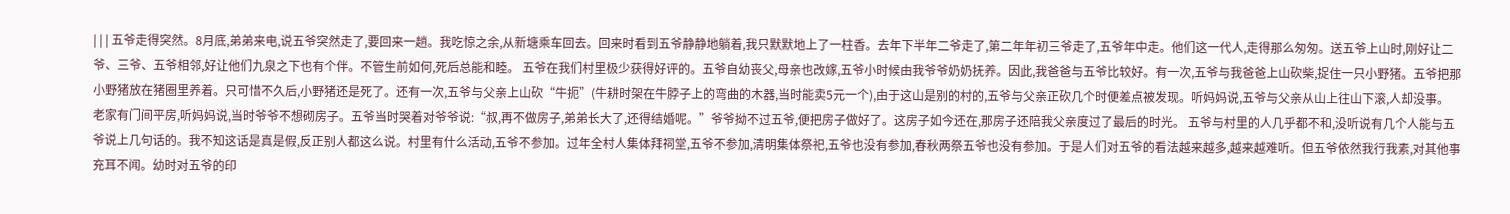| | | 五爷走得突然。8月底,弟弟来电,说五爷突然走了,要回来一趟。我吃惊之余,从新塘乘车回去。回来时看到五爷静静地躺着,我只默默地上了一柱香。去年下半年二爷走了,第二年年初三爷走了,五爷年中走。他们这一代人,走得那么匆匆。送五爷上山时,刚好让二爷、三爷、五爷相邻,好让他们九泉之下也有个伴。不管生前如何,死后总能和睦。 五爷在我们村里极少获得好评的。五爷自幼丧父,母亲也改嫁,五爷小时候由我爷爷奶奶抚养。因此,我爸爸与五爷比较好。有一次,五爷与我爸爸上山砍柴,捉住一只小野猪。五爷把那小野猪放在猪圈里养着。只可惜不久后,小野猪还是死了。还有一次,五爷与父亲上山砍“牛扼”(牛耕时架在牛脖子上的弯曲的木器,当时能卖5元一个),由于这山是别的村的,五爷与父亲正砍几个时便差点被发现。听妈妈说,五爷与父亲从山上往山下滚,人却没事。 老家有门间平房,听妈妈说,当时爷爷不想砌房子。五爷当时哭着对爷爷说:“叔,再不做房子,弟弟长大了,还得结婚呢。”爷爷拗不过五爷,便把房子做好了。这房子如今还在,那房子还陪我父亲度过了最后的时光。 五爷与村里的人几乎都不和,没听说有几个人能与五爷说上几句话的。我不知这话是真是假,反正别人都这么说。村里有什么活动,五爷不参加。过年全村人集体拜祠堂,五爷不参加,清明集体祭祀,五爷也没有参加,春秋两祭五爷也没有参加。于是人们对五爷的看法越来越多,越来越难听。但五爷依然我行我素,对其他事充耳不闻。幼时对五爷的印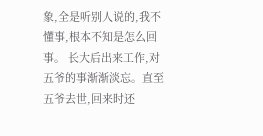象,全是听别人说的,我不懂事,根本不知是怎么回事。 长大后出来工作,对五爷的事渐渐淡忘。直至五爷去世,回来时还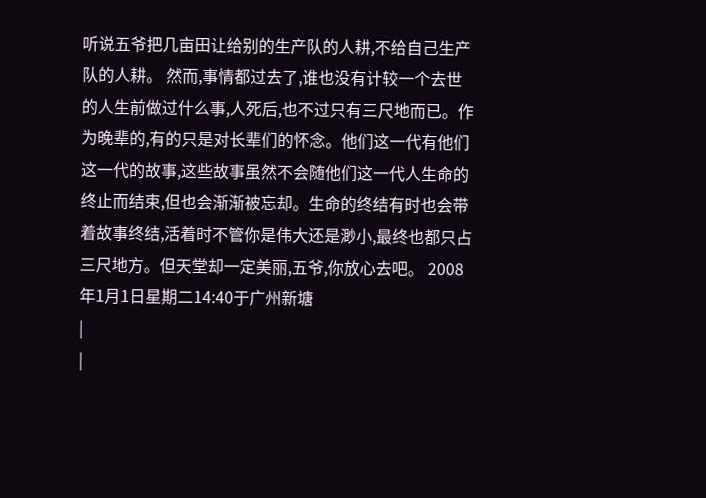听说五爷把几亩田让给别的生产队的人耕,不给自己生产队的人耕。 然而,事情都过去了,谁也没有计较一个去世的人生前做过什么事,人死后,也不过只有三尺地而已。作为晚辈的,有的只是对长辈们的怀念。他们这一代有他们这一代的故事,这些故事虽然不会随他们这一代人生命的终止而结束,但也会渐渐被忘却。生命的终结有时也会带着故事终结,活着时不管你是伟大还是渺小,最终也都只占三尺地方。但天堂却一定美丽,五爷,你放心去吧。 2008年1月1日星期二14:40于广州新塘
|
|